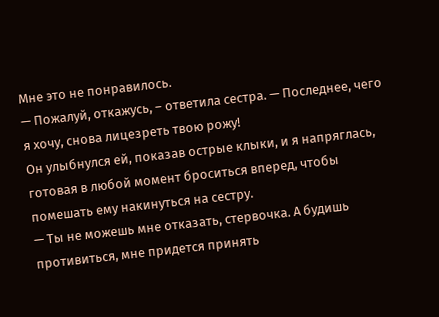Мне это не понравилось.
— Пожалуй, откажусь, – ответила сестра. — Последнее, чего я хочу, снова лицезреть твою рожу!
Он улыбнулся ей, показав острые клыки, и я напряглась, готовая в любой момент броситься вперед, чтобы помешать ему накинуться на сестру.
— Ты не можешь мне отказать, стервочка. А будишь противиться, мне придется принять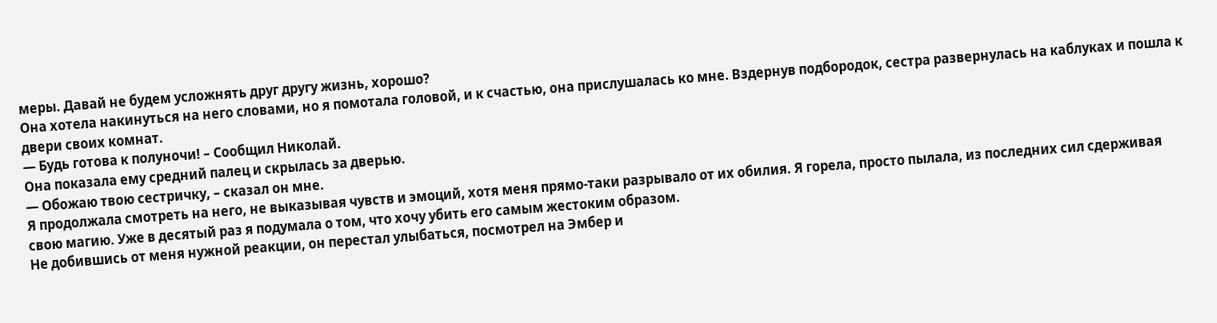меры. Давай не будем усложнять друг другу жизнь, хорошо?
Она хотела накинуться на него словами, но я помотала головой, и к счастью, она прислушалась ко мне. Вздернув подбородок, сестра развернулась на каблуках и пошла к двери своих комнат.
— Будь готова к полуночи! – Сообщил Николай.
Она показала ему средний палец и скрылась за дверью.
— Обожаю твою сестричку, – сказал он мне.
Я продолжала смотреть на него, не выказывая чувств и эмоций, хотя меня прямо-таки разрывало от их обилия. Я горела, просто пылала, из последних сил сдерживая свою магию. Уже в десятый раз я подумала о том, что хочу убить его самым жестоким образом.
Не добившись от меня нужной реакции, он перестал улыбаться, посмотрел на Эмбер и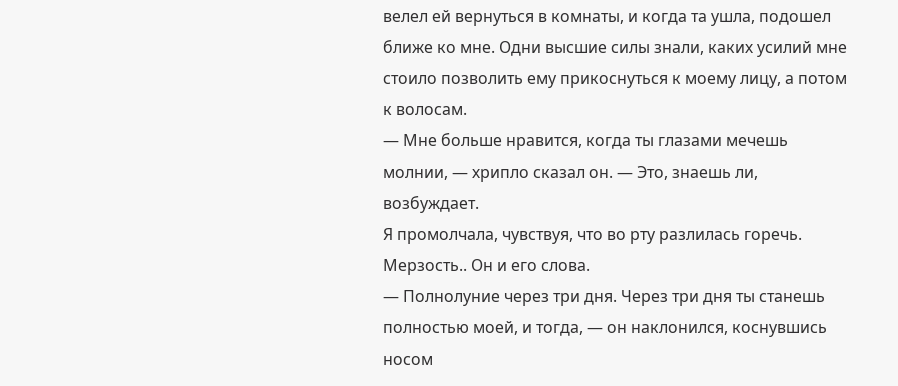велел ей вернуться в комнаты, и когда та ушла, подошел ближе ко мне. Одни высшие силы знали, каких усилий мне стоило позволить ему прикоснуться к моему лицу, а потом к волосам.
— Мне больше нравится, когда ты глазами мечешь молнии, — хрипло сказал он. — Это, знаешь ли, возбуждает.
Я промолчала, чувствуя, что во рту разлилась горечь. Мерзость.. Он и его слова.
— Полнолуние через три дня. Через три дня ты станешь полностью моей, и тогда, — он наклонился, коснувшись носом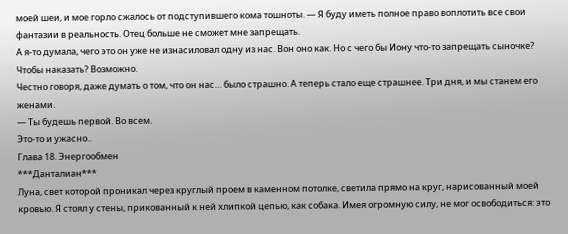моей шеи, и мое горло сжалось от подступившего кома тошноты. — Я буду иметь полное право воплотить все свои фантазии в реальность. Отец больше не сможет мне запрещать.
А я-то думала, чего это он уже не изнасиловал одну из нас. Вон оно как. Но с чего бы Иону что-то запрещать сыночке? Чтобы наказать? Возможно.
Честно говоря, даже думать о том, что он нас… было страшно. А теперь стало еще страшнее. Три дня, и мы станем его женами.
— Ты будешь первой. Во всем.
Это-то и ужасно..
Глава 18. Энергообмен
***Данталиан***
Луна, свет которой проникал через круглый проем в каменном потолке, светила прямо на круг, нарисованный моей кровью. Я стоял у стены, прикованный к ней хлипкой цепью, как собака. Имея огромную силу, не мог освободиться: это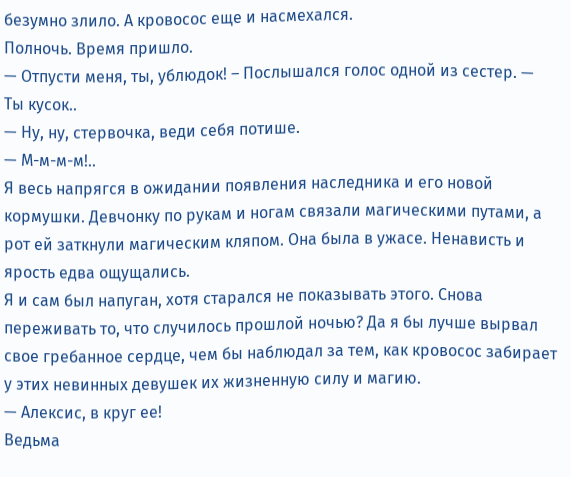безумно злило. А кровосос еще и насмехался.
Полночь. Время пришло.
— Отпусти меня, ты, ублюдок! – Послышался голос одной из сестер. — Ты кусок..
— Ну, ну, стервочка, веди себя потише.
— М-м-м-м!..
Я весь напрягся в ожидании появления наследника и его новой кормушки. Девчонку по рукам и ногам связали магическими путами, а рот ей заткнули магическим кляпом. Она была в ужасе. Ненависть и ярость едва ощущались.
Я и сам был напуган, хотя старался не показывать этого. Снова переживать то, что случилось прошлой ночью? Да я бы лучше вырвал свое гребанное сердце, чем бы наблюдал за тем, как кровосос забирает у этих невинных девушек их жизненную силу и магию.
— Алексис, в круг ее!
Ведьма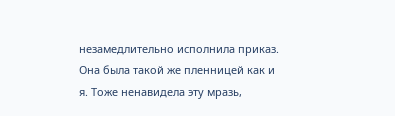незамедлительно исполнила приказ. Она была такой же пленницей как и я. Тоже ненавидела эту мразь,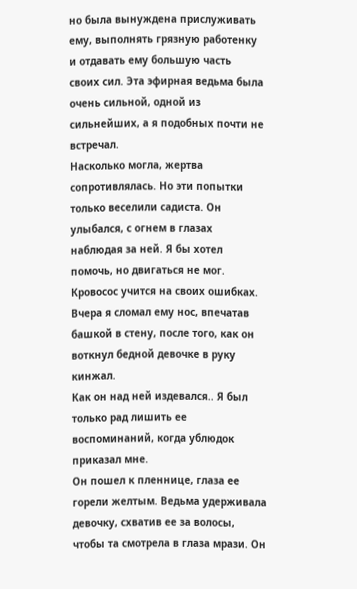но была вынуждена прислуживать ему, выполнять грязную работенку и отдавать ему большую часть своих сил. Эта эфирная ведьма была очень сильной, одной из сильнейших, а я подобных почти не встречал.
Насколько могла, жертва сопротивлялась. Но эти попытки только веселили садиста. Он улыбался, с огнем в глазах наблюдая за ней. Я бы хотел помочь, но двигаться не мог. Кровосос учится на своих ошибках. Вчера я сломал ему нос, впечатав башкой в стену, после того, как он воткнул бедной девочке в руку кинжал.
Как он над ней издевался.. Я был только рад лишить ее воспоминаний, когда ублюдок приказал мне.
Он пошел к пленнице, глаза ее горели желтым. Ведьма удерживала девочку, схватив ее за волосы, чтобы та смотрела в глаза мрази. Он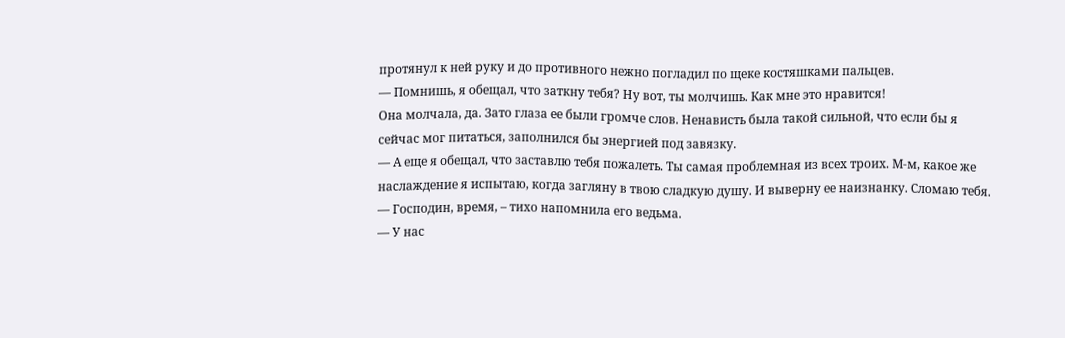протянул к ней руку и до противного нежно погладил по щеке костяшками пальцев.
— Помнишь, я обещал, что заткну тебя? Ну вот, ты молчишь. Как мне это нравится!
Она молчала, да. Зато глаза ее были громче слов. Ненависть была такой сильной, что если бы я сейчас мог питаться, заполнился бы энергией под завязку.
— А еще я обещал, что заставлю тебя пожалеть. Ты самая проблемная из всех троих. М-м, какое же наслаждение я испытаю, когда загляну в твою сладкую душу. И выверну ее наизнанку. Сломаю тебя.
— Господин, время, – тихо напомнила его ведьма.
— У нас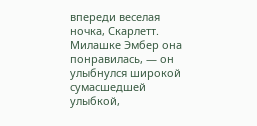впереди веселая ночка, Скарлетт. Милашке Эмбер она понравилась, — он улыбнулся широкой сумасшедшей улыбкой,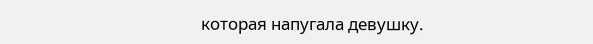которая напугала девушку.